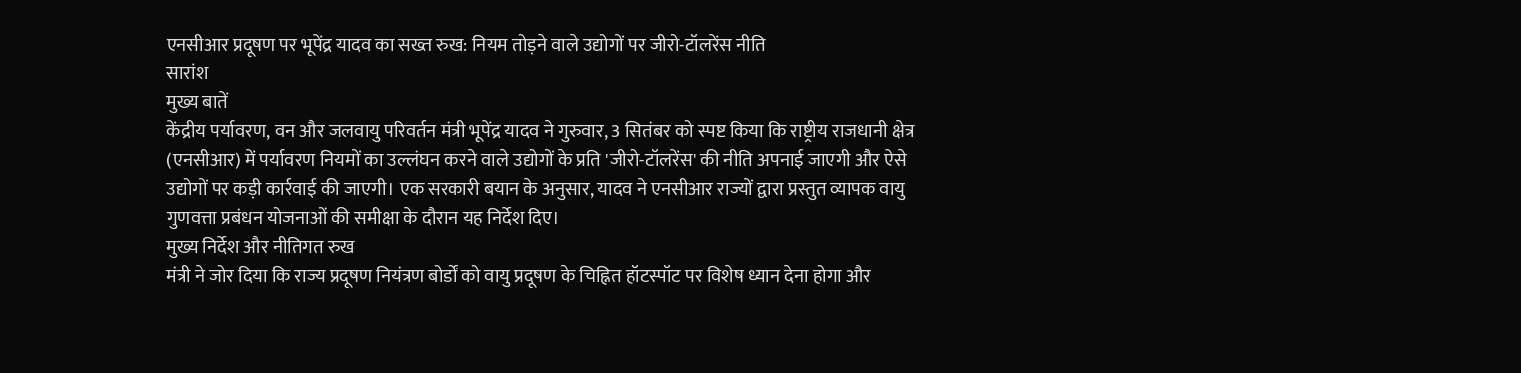एनसीआर प्रदूषण पर भूपेंद्र यादव का सख्त रुख: नियम तोड़ने वाले उद्योगों पर जीरो-टॉलरेंस नीति
सारांश
मुख्य बातें
केंद्रीय पर्यावरण, वन और जलवायु परिवर्तन मंत्री भूपेंद्र यादव ने गुरुवार, 3 सितंबर को स्पष्ट किया कि राष्ट्रीय राजधानी क्षेत्र (एनसीआर) में पर्यावरण नियमों का उल्लंघन करने वाले उद्योगों के प्रति 'जीरो-टॉलरेंस' की नीति अपनाई जाएगी और ऐसे उद्योगों पर कड़ी कार्रवाई की जाएगी। एक सरकारी बयान के अनुसार, यादव ने एनसीआर राज्यों द्वारा प्रस्तुत व्यापक वायु गुणवत्ता प्रबंधन योजनाओं की समीक्षा के दौरान यह निर्देश दिए।
मुख्य निर्देश और नीतिगत रुख
मंत्री ने जोर दिया कि राज्य प्रदूषण नियंत्रण बोर्डों को वायु प्रदूषण के चिह्नित हॉटस्पॉट पर विशेष ध्यान देना होगा और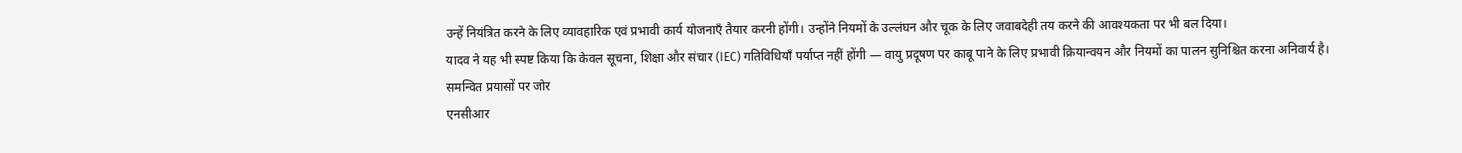उन्हें नियंत्रित करने के लिए व्यावहारिक एवं प्रभावी कार्य योजनाएँ तैयार करनी होंगी। उन्होंने नियमों के उल्लंघन और चूक के लिए जवाबदेही तय करने की आवश्यकता पर भी बल दिया।
यादव ने यह भी स्पष्ट किया कि केवल सूचना, शिक्षा और संचार (IEC) गतिविधियाँ पर्याप्त नहीं होंगी — वायु प्रदूषण पर काबू पाने के लिए प्रभावी क्रियान्वयन और नियमों का पालन सुनिश्चित करना अनिवार्य है।
समन्वित प्रयासों पर जोर
एनसीआर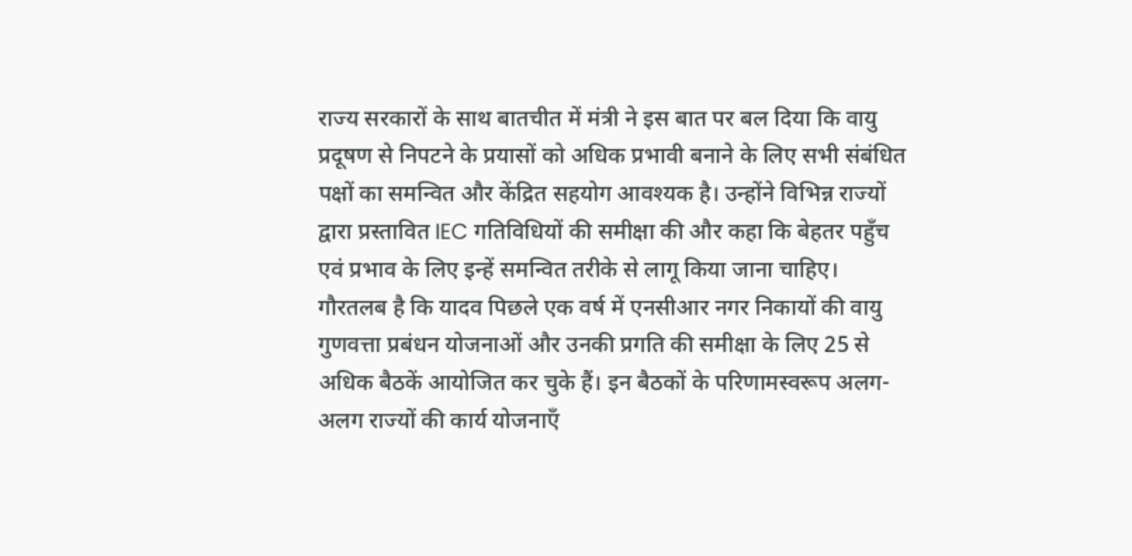राज्य सरकारों के साथ बातचीत में मंत्री ने इस बात पर बल दिया कि वायु प्रदूषण से निपटने के प्रयासों को अधिक प्रभावी बनाने के लिए सभी संबंधित पक्षों का समन्वित और केंद्रित सहयोग आवश्यक है। उन्होंने विभिन्न राज्यों द्वारा प्रस्तावित IEC गतिविधियों की समीक्षा की और कहा कि बेहतर पहुँच एवं प्रभाव के लिए इन्हें समन्वित तरीके से लागू किया जाना चाहिए।
गौरतलब है कि यादव पिछले एक वर्ष में एनसीआर नगर निकायों की वायु गुणवत्ता प्रबंधन योजनाओं और उनकी प्रगति की समीक्षा के लिए 25 से अधिक बैठकें आयोजित कर चुके हैं। इन बैठकों के परिणामस्वरूप अलग-अलग राज्यों की कार्य योजनाएँ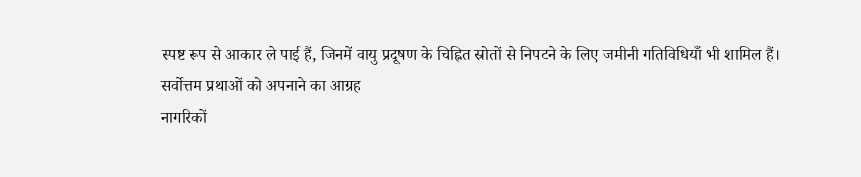स्पष्ट रूप से आकार ले पाई हैं, जिनमें वायु प्रदूषण के चिह्नित स्रोतों से निपटने के लिए जमीनी गतिविधियाँ भी शामिल हैं।
सर्वोत्तम प्रथाओं को अपनाने का आग्रह
नागरिकों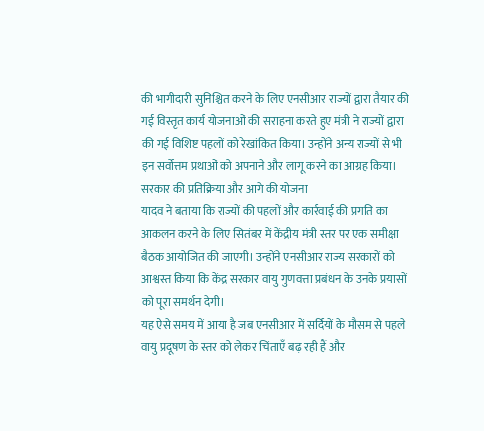की भागीदारी सुनिश्चित करने के लिए एनसीआर राज्यों द्वारा तैयार की गई विस्तृत कार्य योजनाओं की सराहना करते हुए मंत्री ने राज्यों द्वारा की गई विशिष्ट पहलों को रेखांकित किया। उन्होंने अन्य राज्यों से भी इन सर्वोत्तम प्रथाओं को अपनाने और लागू करने का आग्रह किया।
सरकार की प्रतिक्रिया और आगे की योजना
यादव ने बताया कि राज्यों की पहलों और कार्रवाई की प्रगति का आकलन करने के लिए सितंबर में केंद्रीय मंत्री स्तर पर एक समीक्षा बैठक आयोजित की जाएगी। उन्होंने एनसीआर राज्य सरकारों को आश्वस्त किया कि केंद्र सरकार वायु गुणवत्ता प्रबंधन के उनके प्रयासों को पूरा समर्थन देगी।
यह ऐसे समय में आया है जब एनसीआर में सर्दियों के मौसम से पहले वायु प्रदूषण के स्तर को लेकर चिंताएँ बढ़ रही हैं और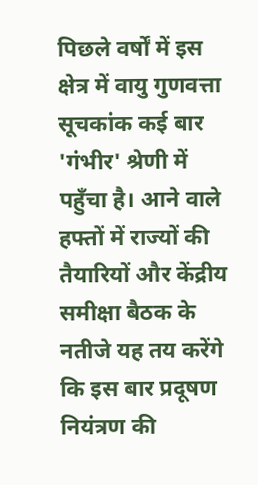पिछले वर्षों में इस क्षेत्र में वायु गुणवत्ता सूचकांक कई बार 'गंभीर' श्रेणी में पहुँचा है। आने वाले हफ्तों में राज्यों की तैयारियों और केंद्रीय समीक्षा बैठक के नतीजे यह तय करेंगे कि इस बार प्रदूषण नियंत्रण की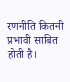रणनीति कितनी प्रभावी साबित होती है।